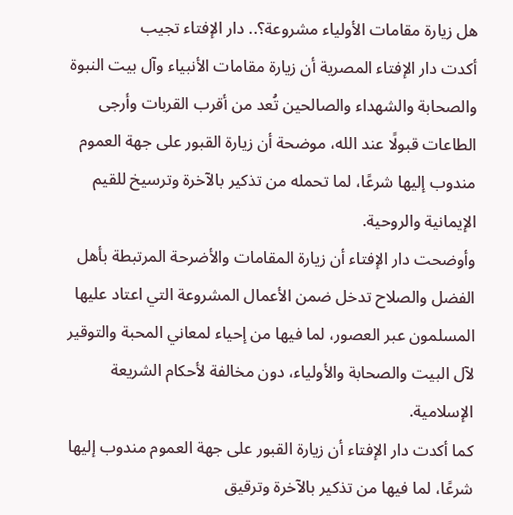هل زيارة مقامات الأولياء مشروعة؟.. دار الإفتاء تجيب
أكدت دار الإفتاء المصرية أن زيارة مقامات الأنبياء وآل بيت النبوة والصحابة والشهداء والصالحين تُعد من أقرب القربات وأرجى الطاعات قبولًا عند الله، موضحة أن زيارة القبور على جهة العموم مندوب إليها شرعًا، لما تحمله من تذكير بالآخرة وترسيخ للقيم الإيمانية والروحية.
وأوضحت دار الإفتاء أن زيارة المقامات والأضرحة المرتبطة بأهل الفضل والصلاح تدخل ضمن الأعمال المشروعة التي اعتاد عليها المسلمون عبر العصور، لما فيها من إحياء لمعاني المحبة والتوقير لآل البيت والصحابة والأولياء، دون مخالفة لأحكام الشريعة الإسلامية.
كما أكدت دار الإفتاء أن زيارة القبور على جهة العموم مندوب إليها شرعًا، لما فيها من تذكير بالآخرة وترقيق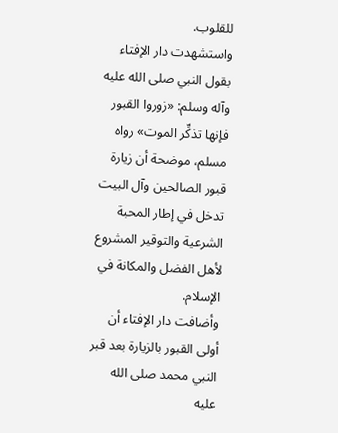للقلوب.
واستشهدت دار الإفتاء بقول النبي صلى الله عليه وآله وسلم: «زوروا القبور فإنها تذكِّر الموت» رواه مسلم، موضحة أن زيارة قبور الصالحين وآل البيت تدخل في إطار المحبة الشرعية والتوقير المشروع لأهل الفضل والمكانة في الإسلام.
وأضافت دار الإفتاء أن أولى القبور بالزيارة بعد قبر النبي محمد صلى الله عليه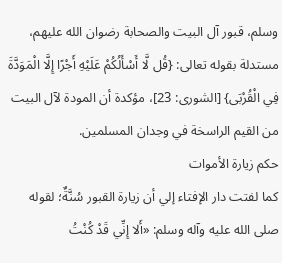وسلم، قبور آل البيت والصحابة رضوان الله عليهم، مستدلة بقوله تعالى: {قُل لَّا أَسْأَلُكُمْ عَلَيْهِ أَجْرًا إِلَّا الْمَوَدَّةَ فِي الْقُرْبَى} [الشورى: 23]، مؤكدة أن المودة لآل البيت من القيم الراسخة في وجدان المسلمين.
حكم زيارة الأموات
كما لفتت دار الإفتاء إلي أن زيارة القبور سُنَّةٌ؛ لقوله صلى الله عليه وآله وسلم: «أَلا إِنِّي قَدْ كُنْتُ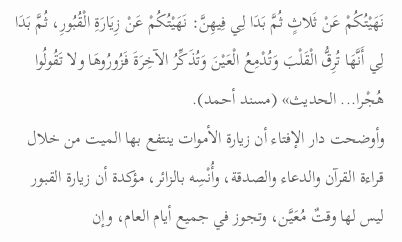نَهَيْتُكُمْ عَنْ ثَلاثٍ ثُمَّ بَدَا لِي فِيهِنَّ: نَهَيْتُكُمْ عَنْ زِيَارَةِ الْقُبُورِ، ثُمَّ بَدَا لِي أَنَّهَا تُرِقُّ الْقَلْبَ وَتُدْمِعُ الْعَيْنَ وَتُذَكِّرُ الآخِرَةَ فَزُورُوهَا ولا تَقُولُوا هُجْرا... الحديث» (مسند أحمد).
وأوضحت دار الإفتاء أن زيارة الأموات ينتفع بها الميت من خلال قراءة القرآن والدعاء والصدقة، وأُنْسِه بالزائر، مؤكدة أن زيارة القبور ليس لها وقتٌ مُعَيَّن، وتجوز في جميع أيام العام، وإن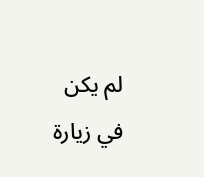لم يكن في زيارة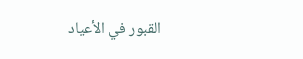القبور في الأعياد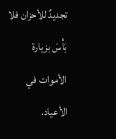تجديدٌ للأحزان فلا بَأْسَ بزيارة الأموات في الأعياد.